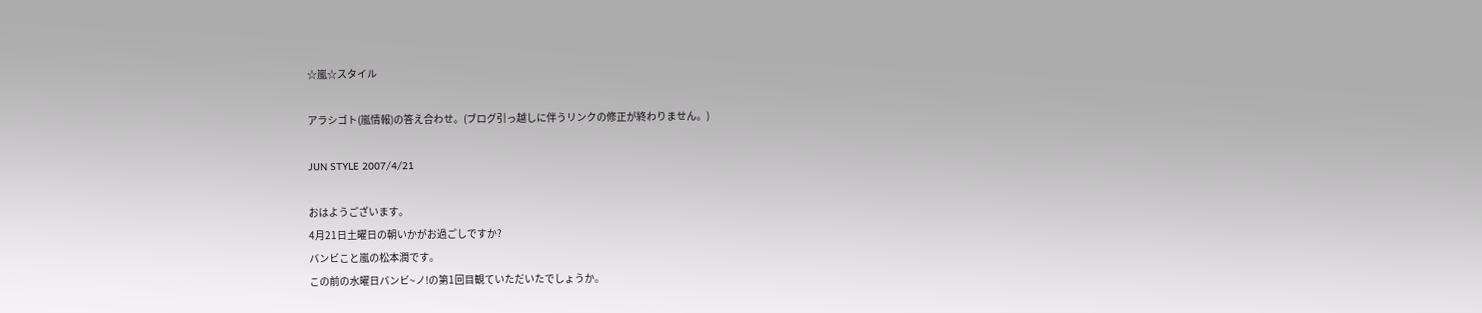☆嵐☆スタイル

アラシゴト(嵐情報)の答え合わせ。(ブログ引っ越しに伴うリンクの修正が終わりません。)

JUN STYLE 2007/4/21

おはようございます。
4月21日土曜日の朝いかがお過ごしですか?
バンビこと嵐の松本潤です。
この前の水曜日バンビ~ノ!の第1回目観ていただいたでしょうか。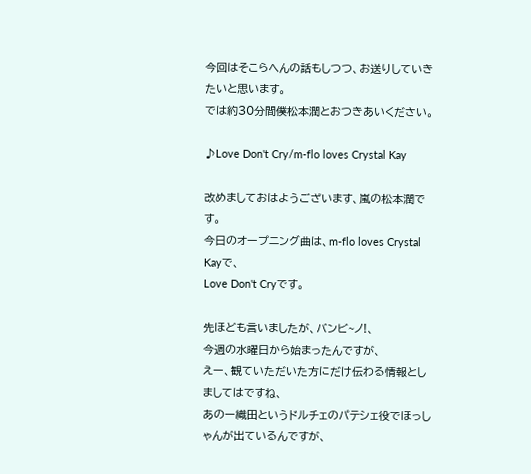今回はそこらへんの話もしつつ、お送りしていきたいと思います。
では約30分間僕松本潤とおつきあいください。

♪Love Don't Cry/m-flo loves Crystal Kay

改めましておはようございます、嵐の松本潤です。
今日のオープニング曲は、m-flo loves Crystal Kayで、
Love Don't Cryです。

先ほども言いましたが、バンビ~ノ!、
今週の水曜日から始まったんですが、
えー、観ていただいた方にだけ伝わる情報としましてはですね、
あのー織田というドルチェのパテシェ役でほっしゃんが出ているんですが、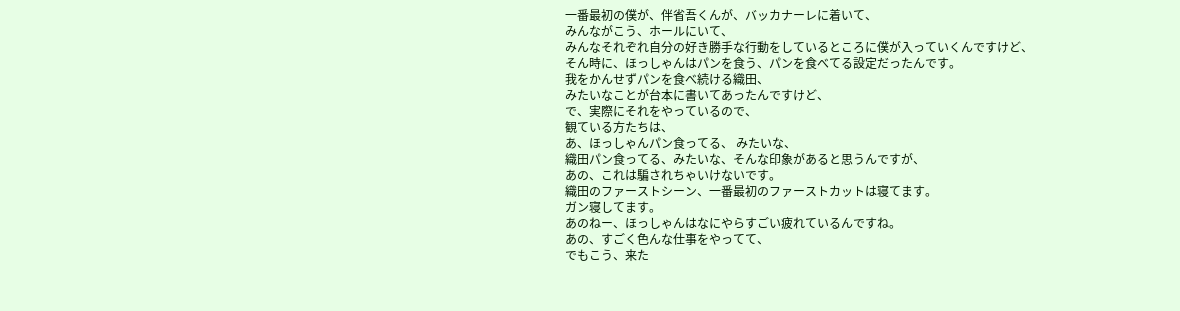一番最初の僕が、伴省吾くんが、バッカナーレに着いて、
みんながこう、ホールにいて、
みんなそれぞれ自分の好き勝手な行動をしているところに僕が入っていくんですけど、
そん時に、ほっしゃんはパンを食う、パンを食べてる設定だったんです。
我をかんせずパンを食べ続ける織田、
みたいなことが台本に書いてあったんですけど、
で、実際にそれをやっているので、
観ている方たちは、
あ、ほっしゃんパン食ってる、 みたいな、
織田パン食ってる、みたいな、そんな印象があると思うんですが、
あの、これは騙されちゃいけないです。
織田のファーストシーン、一番最初のファーストカットは寝てます。
ガン寝してます。
あのねー、ほっしゃんはなにやらすごい疲れているんですね。
あの、すごく色んな仕事をやってて、
でもこう、来た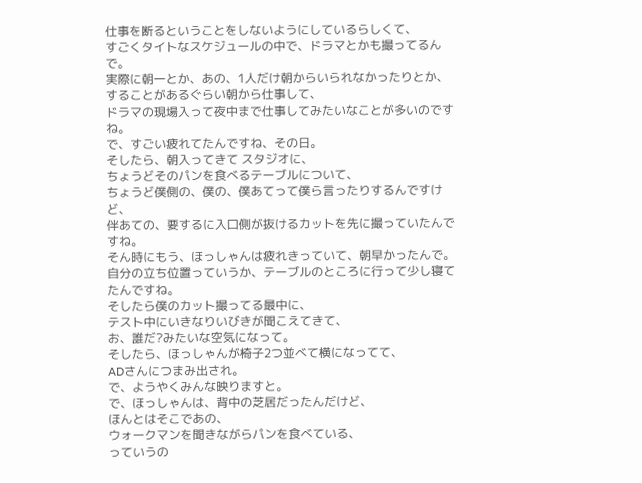仕事を断るということをしないようにしているらしくて、
すごくタイトなスケジュールの中で、ドラマとかも撮ってるんで。
実際に朝一とか、あの、1人だけ朝からいられなかったりとか、
することがあるぐらい朝から仕事して、
ドラマの現場入って夜中まで仕事してみたいなことが多いのですね。
で、すごい疲れてたんですね、その日。
そしたら、朝入ってきて スタジオに、
ちょうどそのパンを食べるテーブルについて、
ちょうど僕側の、僕の、僕あてって僕ら言ったりするんですけど、
伴あての、要するに入口側が抜けるカットを先に撮っていたんですね。
そん時にもう、ほっしゃんは疲れきっていて、朝早かったんで。
自分の立ち位置っていうか、テーブルのところに行って少し寝てたんですね。
そしたら僕のカット撮ってる最中に、
テスト中にいきなりいびきが聞こえてきて、
お、誰だ?みたいな空気になって。
そしたら、ほっしゃんが椅子2つ並べて横になってて、
ADさんにつまみ出され。
で、ようやくみんな映りますと。
で、ほっしゃんは、背中の芝居だったんだけど、
ほんとはそこであの、
ウォークマンを聞きながらパンを食べている、
っていうの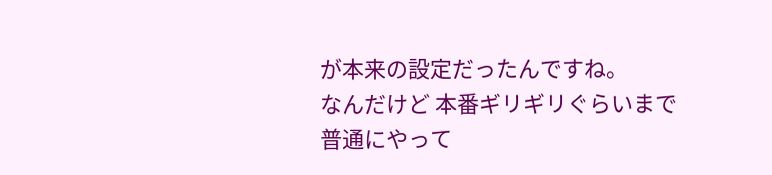が本来の設定だったんですね。
なんだけど 本番ギリギリぐらいまで普通にやって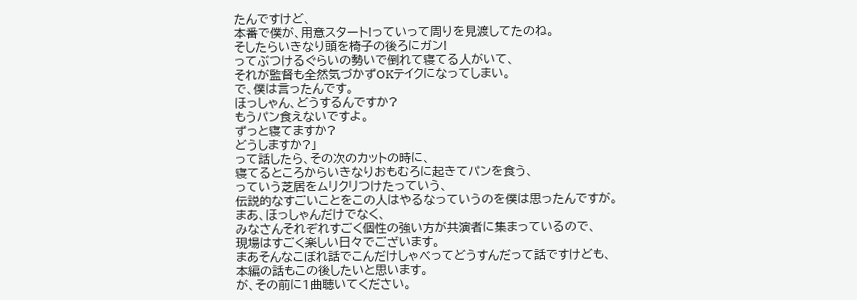たんですけど、
本番で僕が、用意スタート!っていって周りを見渡してたのね。
そしたらいきなり頭を椅子の後ろにガン!
ってぶつけるぐらいの勢いで倒れて寝てる人がいて、
それが監督も全然気づかずOKテイクになってしまい。
で、僕は言ったんです。
ほっしゃん、どうするんですか?
もうパン食えないですよ。
ずっと寝てますか?
どうしますか?」
って話したら、その次のカットの時に、
寝てるところからいきなりおもむろに起きてパンを食う、
っていう芝居をムリクリつけたっていう、
伝説的なすごいことをこの人はやるなっていうのを僕は思ったんですが。
まあ、ほっしゃんだけでなく、
みなさんそれぞれすごく個性の強い方が共演者に集まっているので、
現場はすごく楽しい日々でございます。
まあそんなこぼれ話でこんだけしゃべってどうすんだって話ですけども、
本編の話もこの後したいと思います。
が、その前に1曲聴いてください。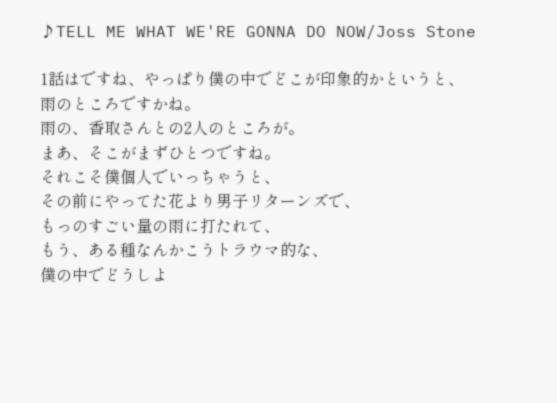♪TELL ME WHAT WE'RE GONNA DO NOW/Joss Stone

1話はですね、やっぱり僕の中でどこが印象的かというと、
雨のところですかね。
雨の、香取さんとの2人のところが。
まあ、そこがまずひとつですね。
それこそ僕個人でいっちゃうと、
その前にやってた花より男子リターンズで、
もっのすごい量の雨に打たれて、
もう、ある種なんかこうトラウマ的な、
僕の中でどうしよ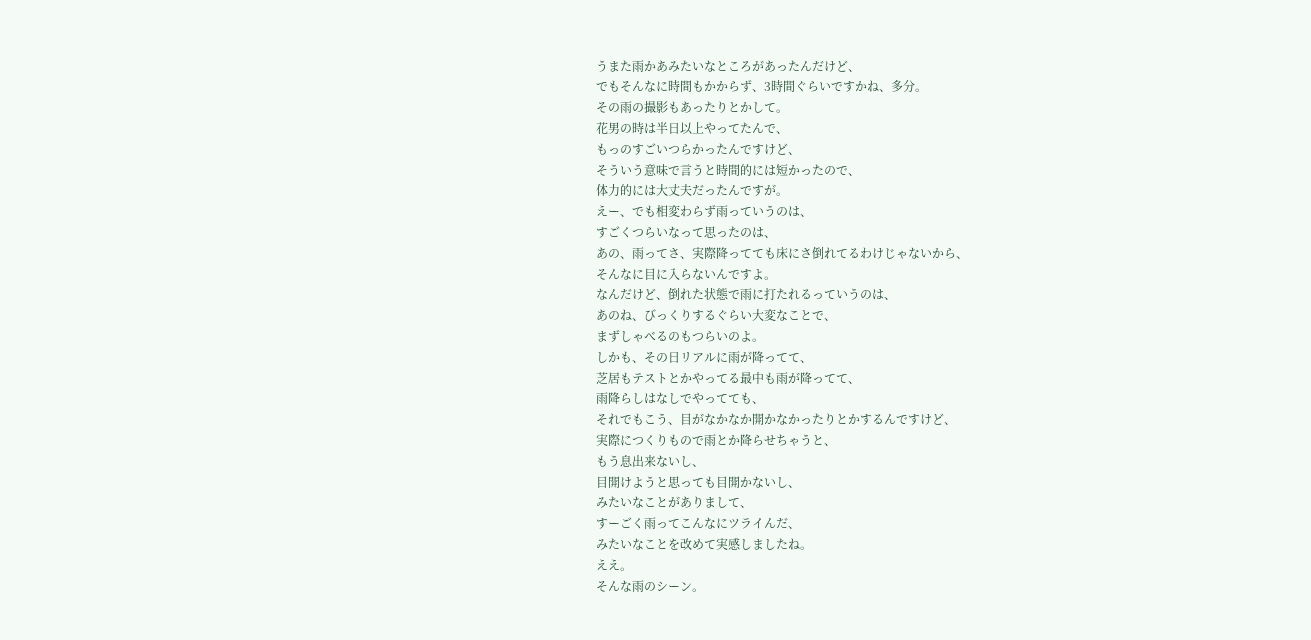うまた雨かあみたいなところがあったんだけど、
でもそんなに時間もかからず、3時間ぐらいですかね、多分。
その雨の撮影もあったりとかして。
花男の時は半日以上やってたんで、
もっのすごいつらかったんですけど、
そういう意味で言うと時間的には短かったので、
体力的には大丈夫だったんですが。
えー、でも相変わらず雨っていうのは、
すごくつらいなって思ったのは、
あの、雨ってさ、実際降ってても床にさ倒れてるわけじゃないから、
そんなに目に入らないんですよ。
なんだけど、倒れた状態で雨に打たれるっていうのは、
あのね、びっくりするぐらい大変なことで、
まずしゃべるのもつらいのよ。
しかも、その日リアルに雨が降ってて、
芝居もテストとかやってる最中も雨が降ってて、
雨降らしはなしでやってても、
それでもこう、目がなかなか開かなかったりとかするんですけど、
実際につくりもので雨とか降らせちゃうと、
もう息出来ないし、
目開けようと思っても目開かないし、
みたいなことがありまして、
すーごく雨ってこんなにツライんだ、
みたいなことを改めて実感しましたね。
ええ。
そんな雨のシーン。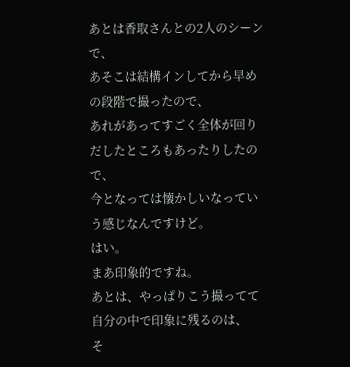あとは香取さんとの2人のシーンで、
あそこは結構インしてから早めの段階で撮ったので、
あれがあってすごく全体が回りだしたところもあったりしたので、
今となっては懐かしいなっていう感じなんですけど。
はい。
まあ印象的ですね。
あとは、やっぱりこう撮ってて自分の中で印象に残るのは、
そ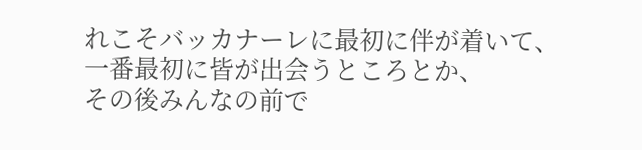れこそバッカナーレに最初に伴が着いて、
一番最初に皆が出会うところとか、
その後みんなの前で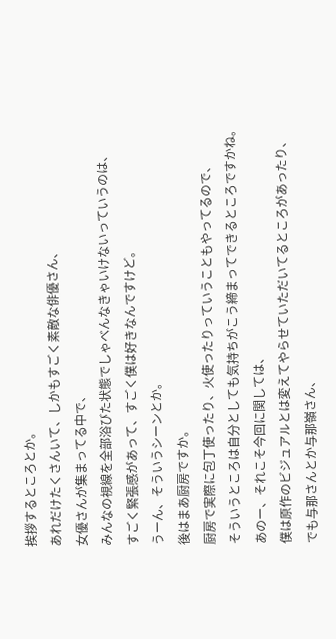挨拶するところとか。
あれだけたくさんいて、しかもすごく素敵な俳優さん、
女優さんが集まってる中で、
みんなの視線を全部浴びた状態でしゃべんなきゃいけないっていうのは、
すごく緊張感があって、すごく僕は好きなんですけど。
うーん、そういうシーンとか。
後はまあ厨房ですか。
厨房で実際に包丁使ったり、火使ったりっていうこともやってるので、
そういうところは自分としても気持ちがこう締まってできるところですかね。
あのー、それこそ今回に関しては、
僕は原作のビジュアルとは変えてやらせていただいてるところがあったり、
でも与那さんとか与那嶺さん、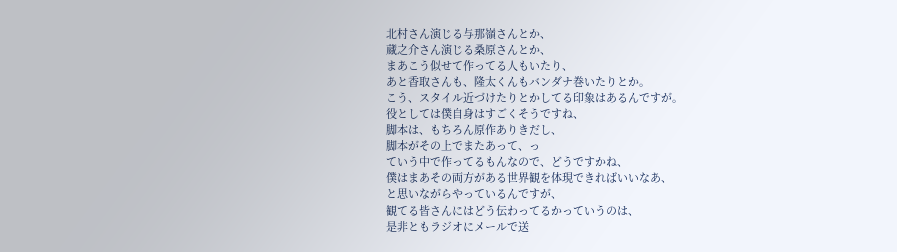北村さん演じる与那嶺さんとか、
蔵之介さん演じる桑原さんとか、
まあこう似せて作ってる人もいたり、
あと香取さんも、隆太くんもバンダナ巻いたりとか。
こう、スタイル近づけたりとかしてる印象はあるんですが。
役としては僕自身はすごくそうですね、
脚本は、もちろん原作ありきだし、
脚本がその上でまたあって、っ
ていう中で作ってるもんなので、どうですかね、
僕はまあその両方がある世界観を体現できればいいなあ、
と思いながらやっているんですが、
観てる皆さんにはどう伝わってるかっていうのは、
是非ともラジオにメールで送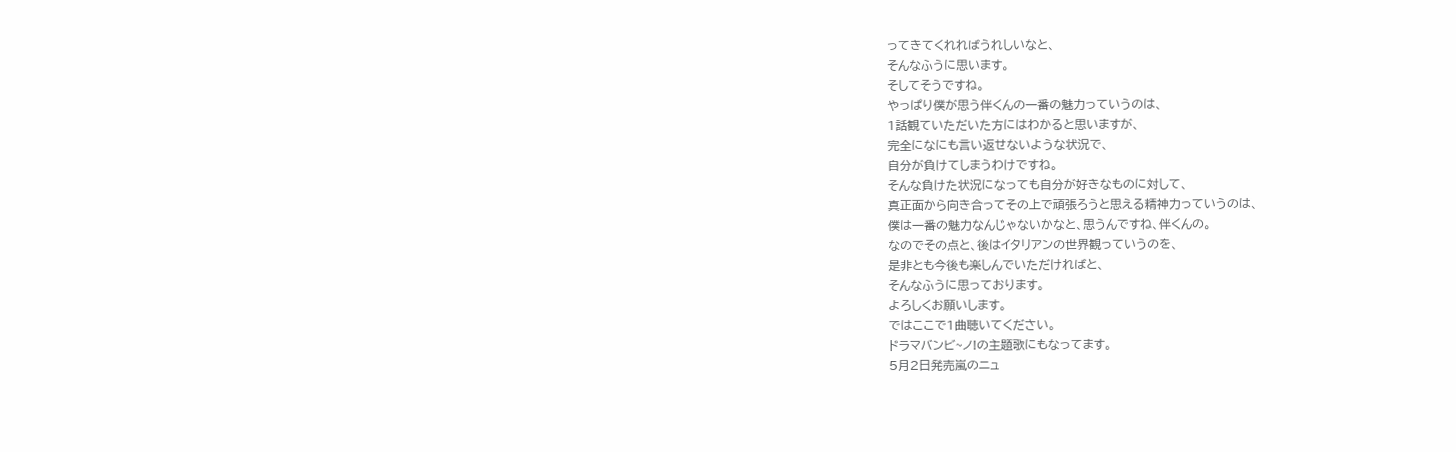ってきてくれればうれしいなと、
そんなふうに思います。
そしてそうですね。
やっぱり僕が思う伴くんの一番の魅力っていうのは、
1話観ていただいた方にはわかると思いますが、
完全になにも言い返せないような状況で、
自分が負けてしまうわけですね。
そんな負けた状況になっても自分が好きなものに対して、
真正面から向き合ってその上で頑張ろうと思える精神力っていうのは、
僕は一番の魅力なんじゃないかなと、思うんですね、伴くんの。
なのでその点と、後はイタリアンの世界観っていうのを、
是非とも今後も楽しんでいただければと、
そんなふうに思っております。
よろしくお願いします。
ではここで1曲聴いてください。
ドラマバンビ~ノ!の主題歌にもなってます。
5月2日発売嵐のニュ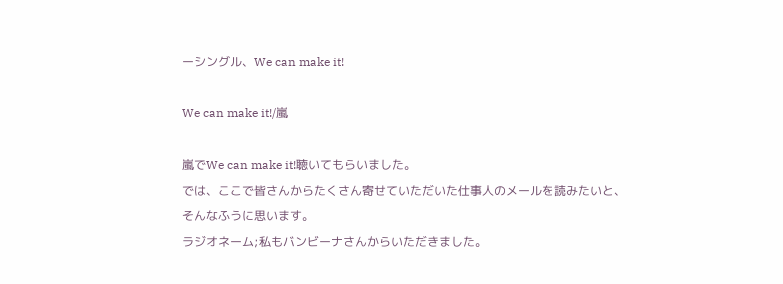ーシングル、We can make it!

We can make it!/嵐

嵐でWe can make it!聴いてもらいました。
では、ここで皆さんからたくさん寄せていただいた仕事人のメールを読みたいと、
そんなふうに思います。
ラジオネーム;私もバンビーナさんからいただきました。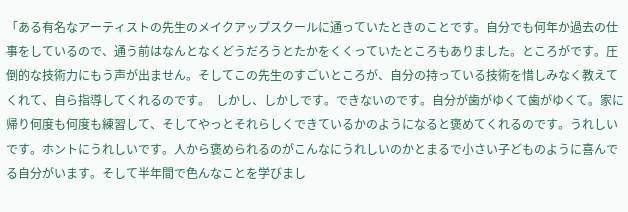「ある有名なアーティストの先生のメイクアップスクールに通っていたときのことです。自分でも何年か過去の仕事をしているので、通う前はなんとなくどうだろうとたかをくくっていたところもありました。ところがです。圧倒的な技術力にもう声が出ません。そしてこの先生のすごいところが、自分の持っている技術を惜しみなく教えてくれて、自ら指導してくれるのです。  しかし、しかしです。できないのです。自分が歯がゆくて歯がゆくて。家に帰り何度も何度も練習して、そしてやっとそれらしくできているかのようになると褒めてくれるのです。うれしいです。ホントにうれしいです。人から褒められるのがこんなにうれしいのかとまるで小さい子どものように喜んでる自分がいます。そして半年間で色んなことを学びまし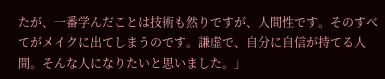たが、一番学んだことは技術も然りですが、人間性です。そのすべてがメイクに出てしまうのです。謙虚で、自分に自信が持てる人間。そんな人になりたいと思いました。」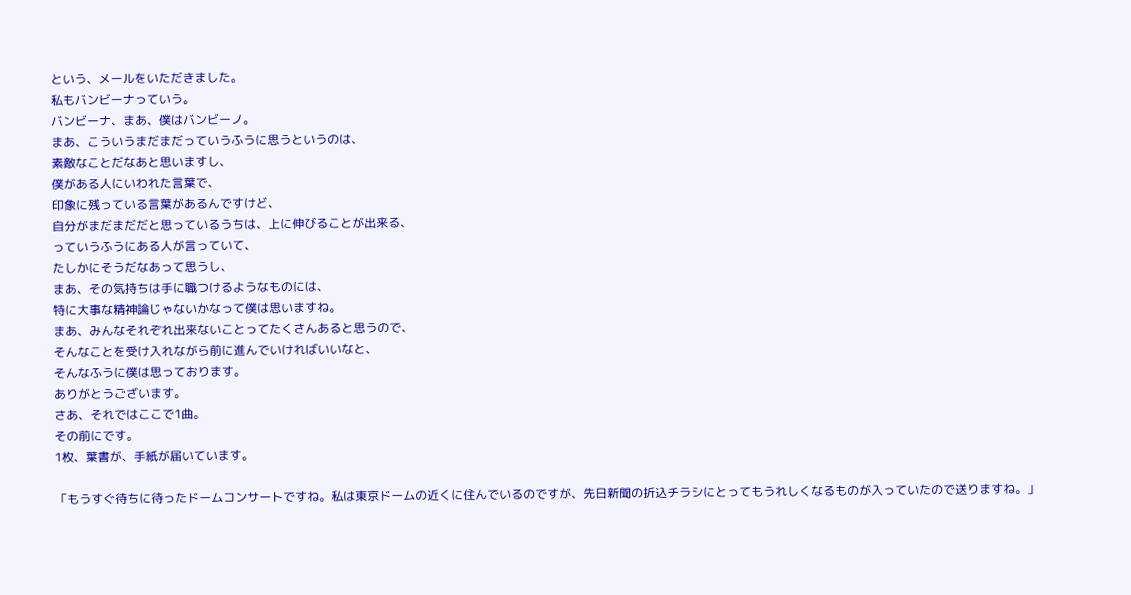という、メールをいただきました。
私もバンビーナっていう。
バンビーナ、まあ、僕はバンビーノ。
まあ、こういうまだまだっていうふうに思うというのは、
素敵なことだなあと思いますし、
僕がある人にいわれた言葉で、
印象に残っている言葉があるんですけど、
自分がまだまだだと思っているうちは、上に伸びることが出来る、
っていうふうにある人が言っていて、
たしかにそうだなあって思うし、
まあ、その気持ちは手に職つけるようなものには、
特に大事な精神論じゃないかなって僕は思いますね。
まあ、みんなそれぞれ出来ないことってたくさんあると思うので、
そんなことを受け入れながら前に進んでいければいいなと、
そんなふうに僕は思っております。
ありがとうございます。
さあ、それではここで1曲。
その前にです。
1枚、葉書が、手紙が届いています。

「もうすぐ待ちに待ったドームコンサートですね。私は東京ドームの近くに住んでいるのですが、先日新聞の折込チラシにとってもうれしくなるものが入っていたので送りますね。」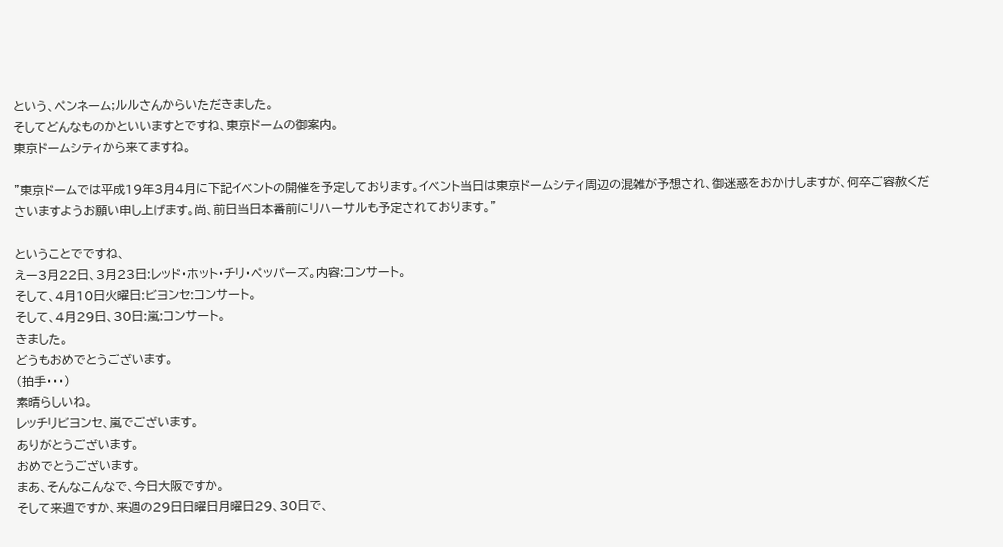という、ペンネーム;ルルさんからいただきました。
そしてどんなものかといいますとですね、東京ドームの御案内。
東京ドームシティから来てますね。

”東京ドームでは平成19年3月4月に下記イベントの開催を予定しております。イベント当日は東京ドームシティ周辺の混雑が予想され、御迷惑をおかけしますが、何卒ご容赦くださいますようお願い申し上げます。尚、前日当日本番前にリハーサルも予定されております。”

ということでですね、
えー3月22日、3月23日:レッド・ホット・チリ・ペッパーズ。内容:コンサート。
そして、4月10日火曜日:ビヨンセ:コンサート。
そして、4月29日、30日:嵐:コンサート。
きました。
どうもおめでとうございます。
(拍手・・・)
素晴らしいね。
レッチリビヨンセ、嵐でございます。
ありがとうございます。
おめでとうございます。
まあ、そんなこんなで、今日大阪ですか。
そして来週ですか、来週の29日日曜日月曜日29、30日で、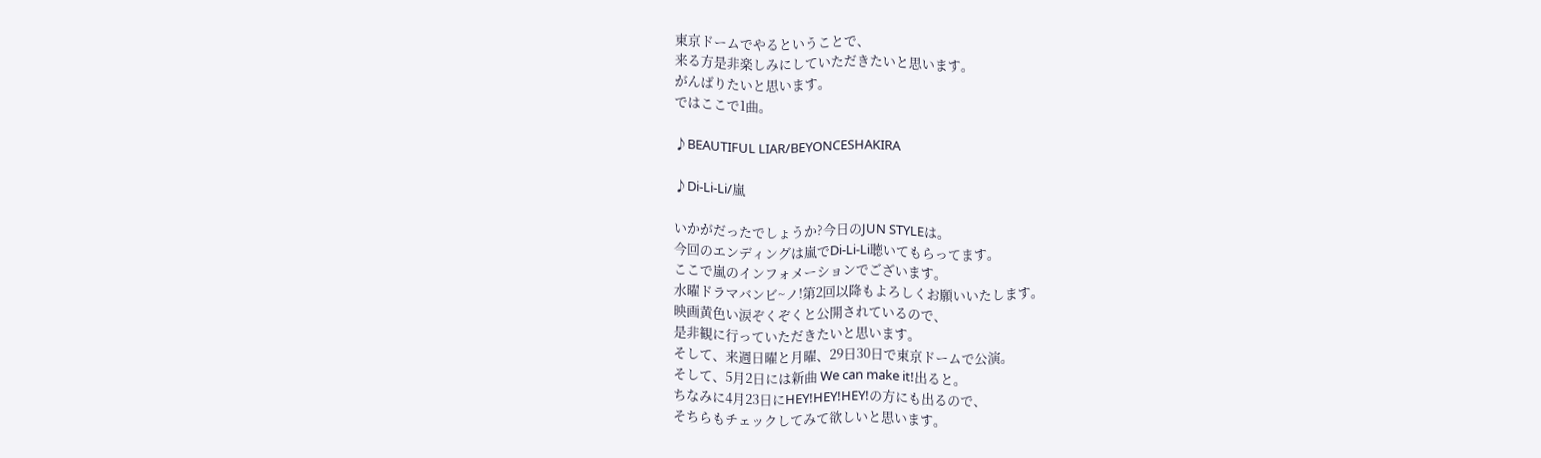東京ドームでやるということで、
来る方是非楽しみにしていただきたいと思います。
がんばりたいと思います。
ではここで1曲。

♪BEAUTIFUL LIAR/BEYONCESHAKIRA

♪Di-Li-Li/嵐

いかがだったでしょうか?今日のJUN STYLEは。
今回のエンディングは嵐でDi-Li-Li聴いてもらってます。
ここで嵐のインフォメーションでございます。
水曜ドラマバンビ~ノ!第2回以降もよろしくお願いいたします。
映画黄色い涙ぞくぞくと公開されているので、
是非観に行っていただきたいと思います。
そして、来週日曜と月曜、29日30日で東京ドームで公演。
そして、5月2日には新曲 We can make it!出ると。
ちなみに4月23日にHEY!HEY!HEY!の方にも出るので、
そちらもチェックしてみて欲しいと思います。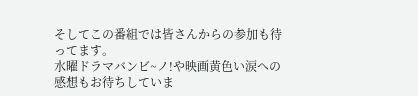そしてこの番組では皆さんからの参加も待ってます。
水曜ドラマバンビ~ノ!や映画黄色い涙への感想もお待ちしていま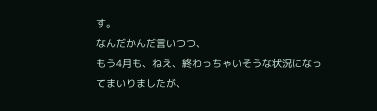す。
なんだかんだ言いつつ、
もう4月も、ねえ、終わっちゃいそうな状況になってまいりましたが、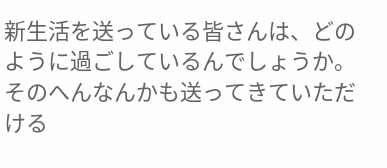新生活を送っている皆さんは、どのように過ごしているんでしょうか。
そのへんなんかも送ってきていただける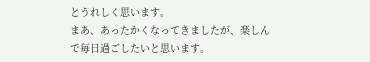とうれしく思います。
まあ、あったかくなってきましたが、楽しんで毎日過ごしたいと思います。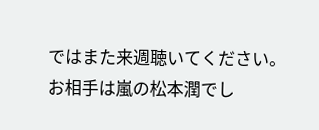ではまた来週聴いてください。
お相手は嵐の松本潤でし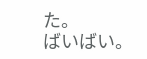た。
ばいばい。